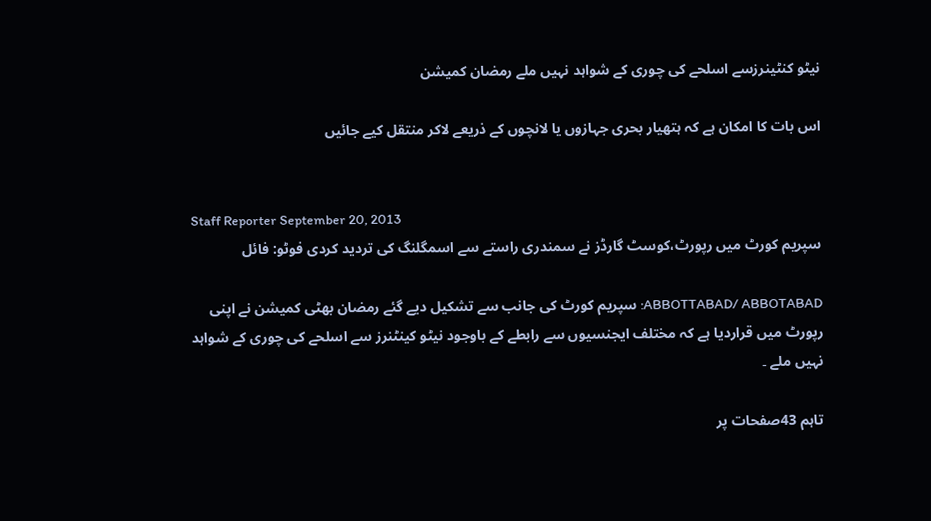نیٹو کنٹینرزسے اسلحے کی چوری کے شواہد نہیں ملے رمضان کمیشن

اس بات کا امکان ہے کہ ہتھیار بحری جہازوں یا لانچوں کے ذریعے لاکر منتقل کیے جائیں


Staff Reporter September 20, 2013
سپریم کورٹ میں رپورٹ،کوسٹ گارڈز نے سمندری راستے سے اسمگلنگ کی تردید کردی فوٹو: فائل

ABBOTTABAD/ ABBOTABAD: سپریم کورٹ کی جانب سے تشکیل دیے گئے رمضان بھٹی کمیشن نے اپنی رپورٹ میں قراردیا ہے کہ مختلف ایجنسیوں سے رابطے کے باوجود نیٹو کینٹنرز سے اسلحے کی چوری کے شواہد نہیں ملے ۔

تاہم 43صفحات پر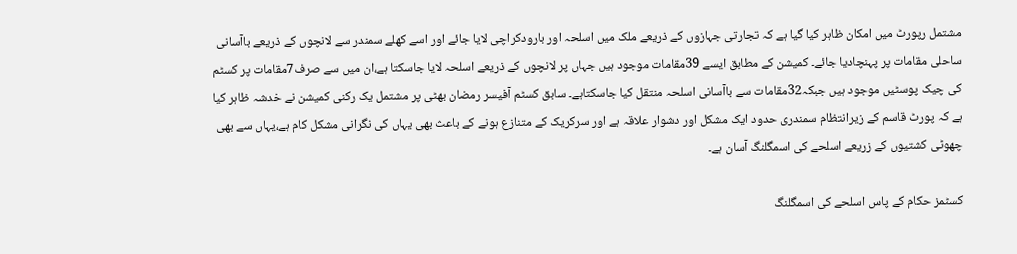مشتمل رپورٹ میں امکان ظاہر کیا گیا ہے کہ تجارتی جہازوں کے ذریعے ملک میں اسلحہ اور بارودکراچی لایا جائے اور اسے کھلے سمندر سے لانچوں کے ذریعے باآسانی ساحلی مقامات پر پہنچادیا جائے۔ کمیشن کے مطابق ایسے 39مقامات موجود ہیں جہاں پر لانچوں کے ذریعے اسلحہ لایا جاسکتا ہے،ان میں سے صرف7مقامات پر کسٹم کی چیک پوسٹیں موجود ہیں جبکہ32مقامات سے باآسانی اسلحہ منتقل کیا جاسکتاہے۔ سابق کسٹم آفیسر رمضان بھٹی پر مشتمل یک رکنی کمیشن نے خدشہ ظاہر کیا ہے کہ پورٹ قاسم کے زیرانتظام سمندری حدود ایک مشکل اور دشوار علاقہ ہے اور سرکریک کے متنازع ہونے کے باعث بھی یہاں کی نگرانی مشکل کام ہے،یہاں سے بھی چھوٹی کشتیوں کے زریعے اسلحے کی اسمگلنگ آسان ہے۔

کسٹمز حکام کے پاس اسلحے کی اسمگلنگ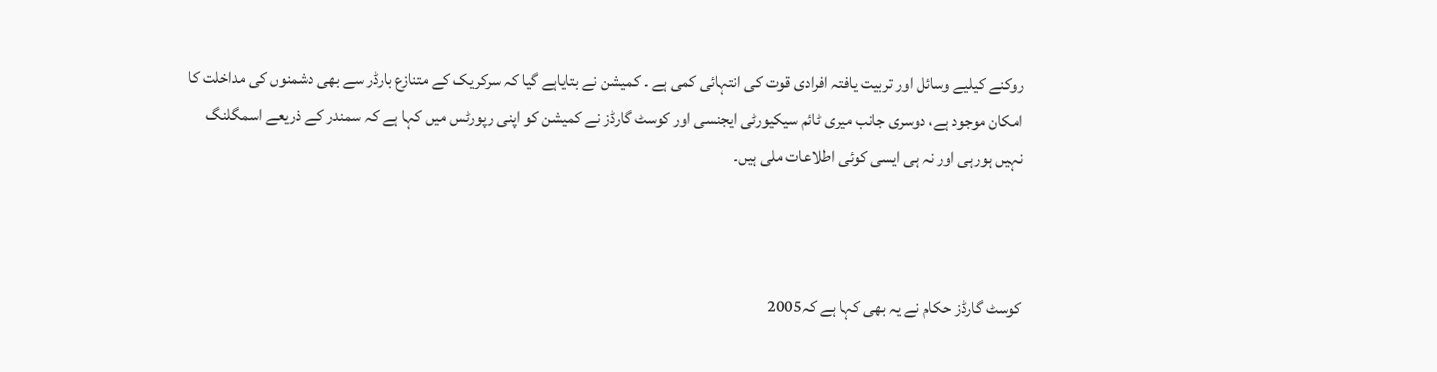روکنے کیلیے وسائل اور تربیت یافتہ افرادی قوت کی انتہائی کمی ہے ۔ کمیشن نے بتایاہے گیا کہ سرکریک کے متنازع بارڈر سے بھی دشمنوں کی مداخلت کا امکان موجود ہے، دوسری جانب میری ٹائم سیکیورٹی ایجنسی اور کوسٹ گارڈز نے کمیشن کو اپنی رپورٹس میں کہا ہے کہ سمندر کے ذریعے اسمگلنگ نہیں ہورہی اور نہ ہی ایسی کوئی اطلاعات ملی ہیں۔



کوسٹ گارڈز حکام نے یہ بھی کہا ہے کہ2005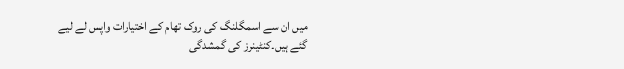میں ان سے اسمگلنگ کی روک تھام کے اختیارات واپس لے لیے گئے ہیں۔کنٹینرز کی گمشدگی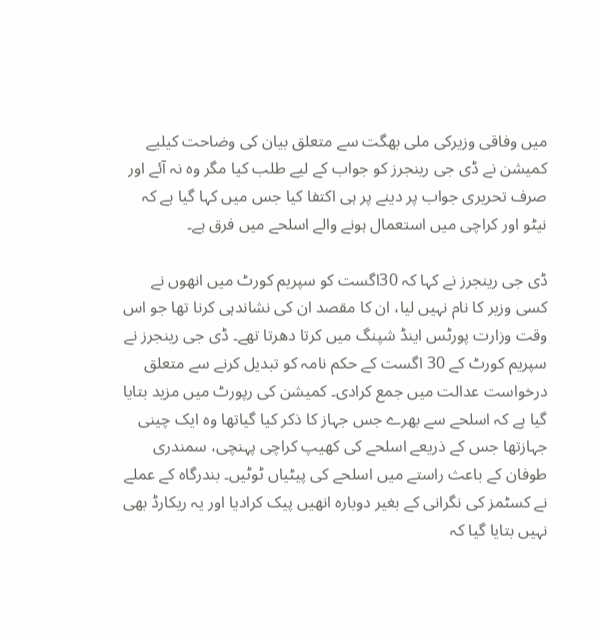میں وفاقی وزیرکی ملی بھگت سے متعلق بیان کی وضاحت کیلیے کمیشن نے ڈی جی رینجرز کو جواب کے لیے طلب کیا مگر وہ نہ آئے اور صرف تحریری جواب پر دینے پر ہی اکتفا کیا جس میں کہا گیا ہے کہ نیٹو اور کراچی میں استعمال ہونے والے اسلحے میں فرق ہے۔

ڈی جی رینجرز نے کہا کہ 30اگست کو سپریم کورٹ میں انھوں نے کسی وزیر کا نام نہیں لیا، ان کا مقصد ان کی نشاندہی کرنا تھا جو اس وقت وزارت پورٹس اینڈ شپنگ میں کرتا دھرتا تھے۔ ڈی جی رینجرز نے سپریم کورٹ کے 30 اگست کے حکم نامہ کو تبدیل کرنے سے متعلق درخواست عدالت میں جمع کرادی۔ کمیشن کی رپورٹ میں مزید بتایا گیا ہے کہ اسلحے سے بھرے جس جہاز کا ذکر کیا گیاتھا وہ ایک چینی جہازتھا جس کے ذریعے اسلحے کی کھیپ کراچی پہنچی، سمندری طوفان کے باعث راستے میں اسلحے کی پیٹیاں ٹوٹیں۔ بندرگاہ کے عملے نے کسٹمز کی نگرانی کے بغیر دوبارہ انھیں پیک کرادیا اور یہ ریکارڈ بھی نہیں بتایا گیا کہ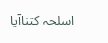اسلحہ کتناآیا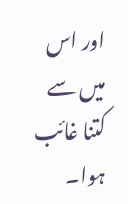اور اس میں سے کتنا غائب ہوا۔